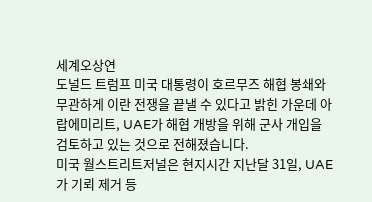세계오상연
도널드 트럼프 미국 대통령이 호르무즈 해협 봉쇄와 무관하게 이란 전쟁을 끝낼 수 있다고 밝힌 가운데 아랍에미리트, UAE가 해협 개방을 위해 군사 개입을 검토하고 있는 것으로 전해졌습니다.
미국 월스트리트저널은 현지시간 지난달 31일, UAE가 기뢰 제거 등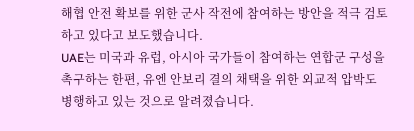해협 안전 확보를 위한 군사 작전에 참여하는 방안을 적극 검토하고 있다고 보도했습니다.
UAE는 미국과 유럽, 아시아 국가들이 참여하는 연합군 구성을 촉구하는 한편, 유엔 안보리 결의 채택을 위한 외교적 압박도 병행하고 있는 것으로 알려졌습니다.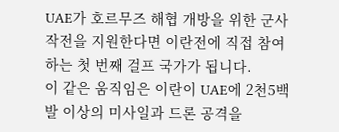UAE가 호르무즈 해협 개방을 위한 군사 작전을 지원한다면 이란전에 직접 참여하는 첫 번째 걸프 국가가 됩니다.
이 같은 움직임은 이란이 UAE에 2천5백 발 이상의 미사일과 드론 공격을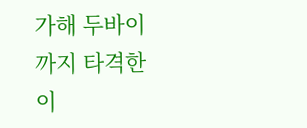가해 두바이까지 타격한 이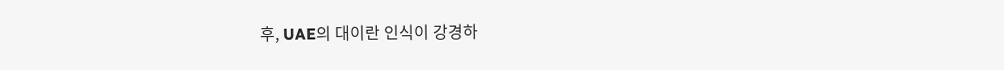후, UAE의 대이란 인식이 강경하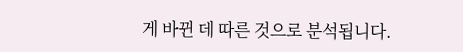게 바뀐 데 따른 것으로 분석됩니다.